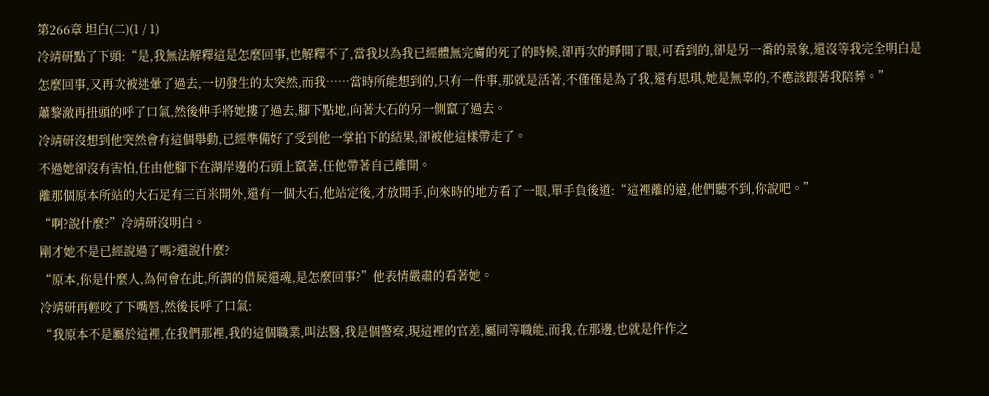第266章 坦白(二)(1 / 1)
冷靖研點了下頭:“是,我無法解釋這是怎麼回事,也解釋不了,當我以為我已經體無完膚的死了的時候,卻再次的睜開了眼,可看到的,卻是另一番的景象,還沒等我完全明白是怎麼回事,又再次被迷暈了過去,一切發生的太突然,而我……當時所能想到的,只有一件事,那就是活著,不僅僅是為了我,還有思琪,她是無辜的,不應該跟著我陪葬。”
蕭黎澈再扭頭的呼了口氣,然後伸手將她摟了過去,腳下點地,向著大石的另一側竄了過去。
冷靖研沒想到他突然會有這個舉動,已經準備好了受到他一掌拍下的結果,卻被他這樣帶走了。
不過她卻沒有害怕,任由他腳下在湖岸邊的石頭上竄著,任他帶著自己離開。
離那個原本所站的大石足有三百米開外,還有一個大石,他站定後,才放開手,向來時的地方看了一眼,單手負後道:“這裡離的遠,他們聽不到,你說吧。”
“啊?說什麼?”冷靖研沒明白。
剛才她不是已經說過了嗎?還說什麼?
“原本,你是什麼人,為何會在此,所謂的借屍還魂,是怎麼回事?”他表情嚴肅的看著她。
冷靖研再輕咬了下嘴唇,然後長呼了口氣:
“我原本不是屬於這裡,在我們那裡,我的這個職業,叫法醫,我是個警察,現這裡的官差,屬同等職能,而我,在那邊,也就是仵作之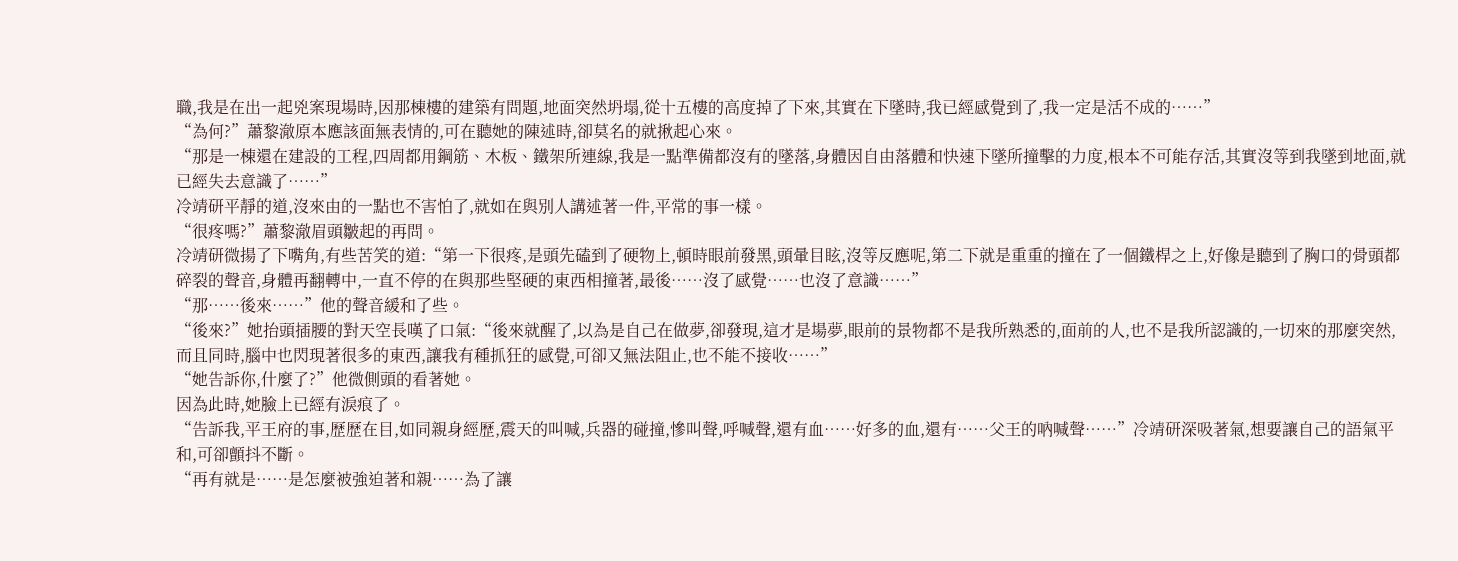職,我是在出一起兇案現場時,因那棟樓的建築有問題,地面突然坍塌,從十五樓的高度掉了下來,其實在下墜時,我已經感覺到了,我一定是活不成的……”
“為何?”蕭黎澈原本應該面無表情的,可在聽她的陳述時,卻莫名的就揪起心來。
“那是一棟還在建設的工程,四周都用鋼筋、木板、鐵架所連線,我是一點準備都沒有的墜落,身體因自由落體和快速下墜所撞擊的力度,根本不可能存活,其實沒等到我墜到地面,就已經失去意識了……”
冷靖研平靜的道,沒來由的一點也不害怕了,就如在與別人講述著一件,平常的事一樣。
“很疼嗎?”蕭黎澈眉頭皺起的再問。
冷靖研微揚了下嘴角,有些苦笑的道:“第一下很疼,是頭先磕到了硬物上,頓時眼前發黑,頭暈目眩,沒等反應呢,第二下就是重重的撞在了一個鐵桿之上,好像是聽到了胸口的骨頭都碎裂的聲音,身體再翻轉中,一直不停的在與那些堅硬的東西相撞著,最後……沒了感覺……也沒了意識……”
“那……後來……”他的聲音緩和了些。
“後來?”她抬頭插腰的對天空長嘆了口氣:“後來就醒了,以為是自己在做夢,卻發現,這才是場夢,眼前的景物都不是我所熟悉的,面前的人,也不是我所認識的,一切來的那麼突然,而且同時,腦中也閃現著很多的東西,讓我有種抓狂的感覺,可卻又無法阻止,也不能不接收……”
“她告訴你,什麼了?”他微側頭的看著她。
因為此時,她臉上已經有淚痕了。
“告訴我,平王府的事,歷歷在目,如同親身經歷,震天的叫喊,兵器的碰撞,慘叫聲,呼喊聲,還有血……好多的血,還有……父王的吶喊聲……”冷靖研深吸著氣,想要讓自己的語氣平和,可卻顫抖不斷。
“再有就是……是怎麼被強迫著和親……為了讓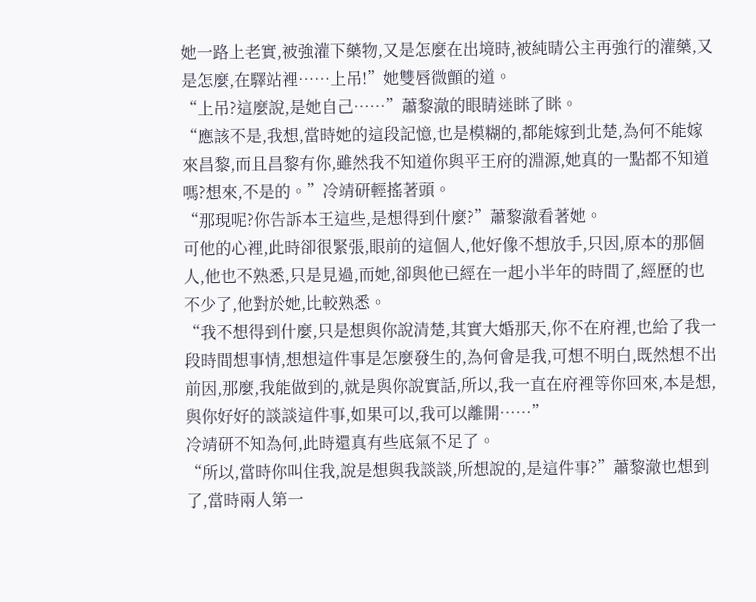她一路上老實,被強灌下藥物,又是怎麼在出境時,被純晴公主再強行的灌藥,又是怎麼,在驛站裡……上吊!”她雙唇微顫的道。
“上吊?這麼說,是她自己……”蕭黎澈的眼睛迷眯了眯。
“應該不是,我想,當時她的這段記憶,也是模糊的,都能嫁到北楚,為何不能嫁來昌黎,而且昌黎有你,雖然我不知道你與平王府的淵源,她真的一點都不知道嗎?想來,不是的。”冷靖研輕搖著頭。
“那現呢?你告訴本王這些,是想得到什麼?”蕭黎澈看著她。
可他的心裡,此時卻很緊張,眼前的這個人,他好像不想放手,只因,原本的那個人,他也不熟悉,只是見過,而她,卻與他已經在一起小半年的時間了,經歷的也不少了,他對於她,比較熟悉。
“我不想得到什麼,只是想與你說清楚,其實大婚那天,你不在府裡,也給了我一段時間想事情,想想這件事是怎麼發生的,為何會是我,可想不明白,既然想不出前因,那麼,我能做到的,就是與你說實話,所以,我一直在府裡等你回來,本是想,與你好好的談談這件事,如果可以,我可以離開……”
冷靖研不知為何,此時還真有些底氣不足了。
“所以,當時你叫住我,說是想與我談談,所想說的,是這件事?”蕭黎澈也想到了,當時兩人第一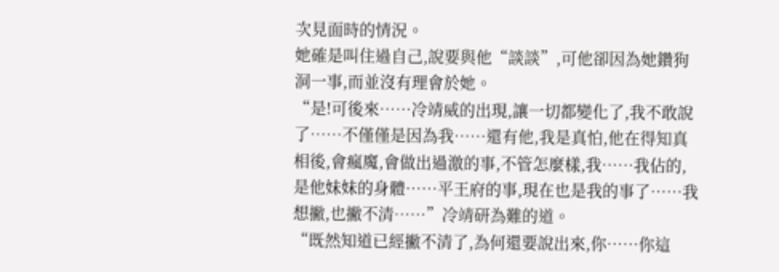次見面時的情況。
她確是叫住過自己,說要與他“談談”,可他卻因為她鑽狗洞一事,而並沒有理會於她。
“是!可後來……冷靖威的出現,讓一切都變化了,我不敢說了……不僅僅是因為我……還有他,我是真怕,他在得知真相後,會瘋魔,會做出過激的事,不管怎麼樣,我……我佔的,是他妹妹的身體……平王府的事,現在也是我的事了……我想撇,也撇不清……”冷靖研為難的道。
“既然知道已經撇不清了,為何還要說出來,你……你這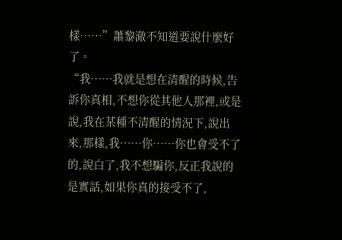樣……”蕭黎澈不知道要說什麼好了。
“我……我就是想在清醒的時候,告訴你真相,不想你從其他人那裡,或是說,我在某種不清醒的情況下,說出來,那樣,我……你……你也會受不了的,說白了,我不想騙你,反正我說的是實話,如果你真的接受不了,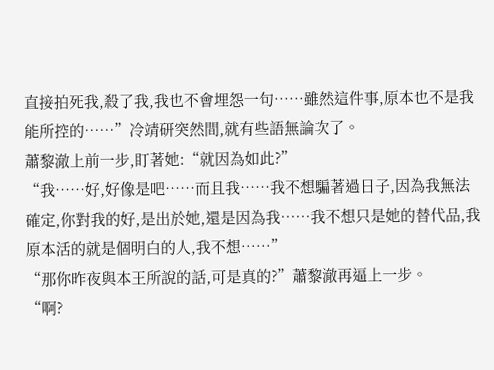直接拍死我,殺了我,我也不會埋怨一句……雖然這件事,原本也不是我能所控的……”冷靖研突然間,就有些語無論次了。
蕭黎澈上前一步,盯著她:“就因為如此?”
“我……好,好像是吧……而且我……我不想騙著過日子,因為我無法確定,你對我的好,是出於她,還是因為我……我不想只是她的替代品,我原本活的就是個明白的人,我不想……”
“那你昨夜與本王所說的話,可是真的?”蕭黎澈再逼上一步。
“啊?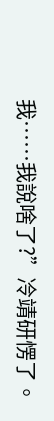我……我說啥了?”冷靖研愣了。